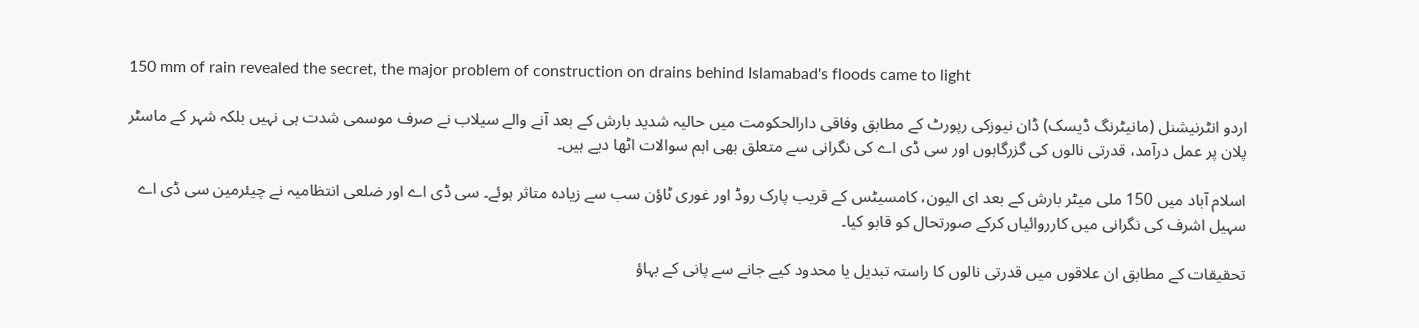150 mm of rain revealed the secret, the major problem of construction on drains behind Islamabad's floods came to light

اردو انٹرنیشنل (مانیٹرنگ ڈیسک) ڈان نیوزکی رپورٹ کے مطابق وفاقی دارالحکومت میں حالیہ شدید بارش کے بعد آنے والے سیلاب نے صرف موسمی شدت ہی نہیں بلکہ شہر کے ماسٹر پلان پر عمل درآمد، قدرتی نالوں کی گزرگاہوں اور سی ڈی اے کی نگرانی سے متعلق بھی اہم سوالات اٹھا دیے ہیں۔

اسلام آباد میں 150 ملی میٹر بارش کے بعد ای الیون، کامسیٹس کے قریب پارک روڈ اور غوری ٹاؤن سب سے زیادہ متاثر ہوئے۔ سی ڈی اے اور ضلعی انتظامیہ نے چیئرمین سی ڈی اے سہیل اشرف کی نگرانی میں کارروائیاں کرکے صورتحال کو قابو کیا۔

تحقیقات کے مطابق ان علاقوں میں قدرتی نالوں کا راستہ تبدیل یا محدود کیے جانے سے پانی کے بہاؤ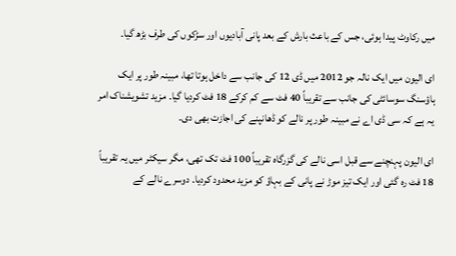میں رکاوٹ پیدا ہوئی، جس کے باعث بارش کے بعد پانی آبادیوں اور سڑکوں کی طرف بڑھ گیا۔

ای الیون میں ایک نالہ جو 2012 میں ڈی 12 کی جانب سے داخل ہوتا تھا، مبینہ طور پر ایک ہاؤسنگ سوسائٹی کی جانب سے تقریباً 40 فٹ سے کم کرکے 18 فٹ کردیا گیا۔ مزید تشویشناک امر یہ ہے کہ سی ڈی اے نے مبینہ طور پر نالے کو ڈھانپنے کی اجازت بھی دی۔

ای الیون پہنچنے سے قبل اسی نالے کی گزرگاہ تقریباً 100 فٹ تک تھی، مگر سیکٹر میں یہ تقریباً 18 فٹ رہ گئی اور ایک تیز موڑ نے پانی کے بہاؤ کو مزید محدود کردیا۔ دوسرے نالے کے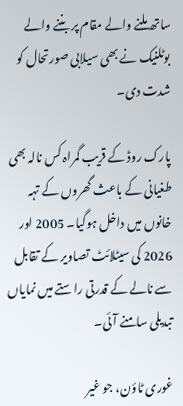ساتھ ملنے والے مقام پر بننے والے بوٹلنیک نے بھی سیلابی صورتحال کو شدت دی۔

پارک روڈ کے قریب گمراہ کس نالہ بھی طغیانی کے باعث گھروں کے تہہ خانوں میں داخل ہوگیا۔ 2005 اور 2026 کی سیٹلائٹ تصاویر کے تقابل سے نالے کے قدرتی راستے میں نمایاں تبدیلی سامنے آئی۔

غوری ٹاؤن، جو غیر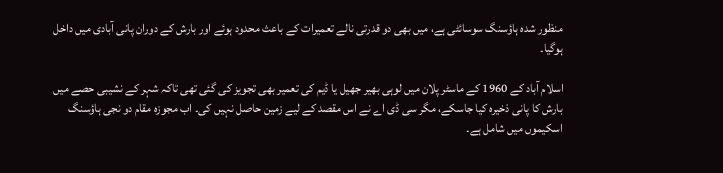منظور شدہ ہاؤسنگ سوسائٹی ہے، میں بھی دو قدرتی نالے تعمیرات کے باعث محدود ہوئے اور بارش کے دوران پانی آبادی میں داخل ہوگیا۔

اسلام آباد کے 1960 کے ماسٹر پلان میں لوہی بھیر جھیل یا ڈیم کی تعمیر بھی تجویز کی گئی تھی تاکہ شہر کے نشیبی حصے میں بارش کا پانی ذخیرہ کیا جاسکے، مگر سی ڈی اے نے اس مقصد کے لیے زمین حاصل نہیں کی۔ اب مجوزہ مقام دو نجی ہاؤسنگ اسکیموں میں شامل ہے۔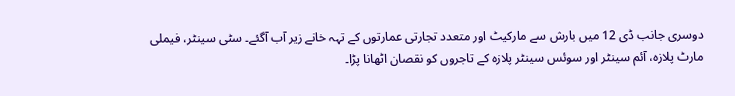دوسری جانب ڈی 12 میں بارش سے مارکیٹ اور متعدد تجارتی عمارتوں کے تہہ خانے زیر آب آگئے۔ سٹی سینٹر، فیملی مارٹ پلازہ، آئم سینٹر اور سوئس سینٹر پلازہ کے تاجروں کو نقصان اٹھانا پڑا۔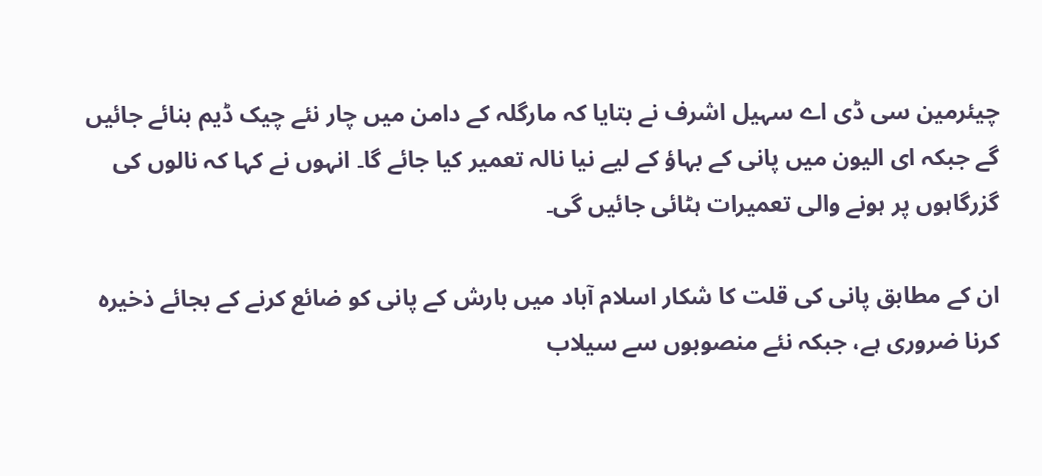چیئرمین سی ڈی اے سہیل اشرف نے بتایا کہ مارگلہ کے دامن میں چار نئے چیک ڈیم بنائے جائیں گے جبکہ ای الیون میں پانی کے بہاؤ کے لیے نیا نالہ تعمیر کیا جائے گا۔ انہوں نے کہا کہ نالوں کی گزرگاہوں پر ہونے والی تعمیرات ہٹائی جائیں گی۔

ان کے مطابق پانی کی قلت کا شکار اسلام آباد میں بارش کے پانی کو ضائع کرنے کے بجائے ذخیرہ کرنا ضروری ہے، جبکہ نئے منصوبوں سے سیلاب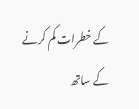کے خطرات کم کرنے کے ساتھ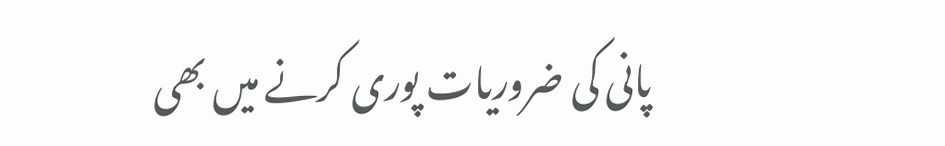پانی کی ضروریات پوری کرنے میں بھی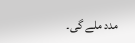مدد ملے گی۔